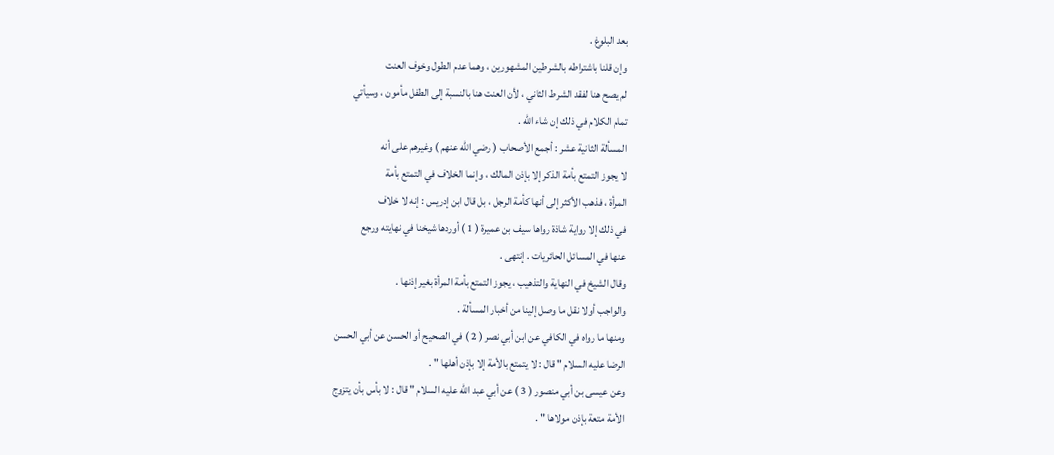بعد البلوغ .
وإن قلنا باشتراطه بالشرطين المشهورين ، وهما عدم الطول وخوف العنت
لم يصح هنا لفقد الشرط الثاني ، لأن العنت هنا بالنسبة إلى الطفل مأمون ، وسيأتي
تمام الكلام في ذلك إن شاء الله .
المسألة الثانية عشر : أجمع الأصحاب ( رضي الله عنهم ) وغيرهم على أنه
لا يجوز التمتع بأمة الذكر إلا بإذن المالك ، وإنما الخلاف في التمتع بأمة
المرأة ، فذهب الأكثر إلى أنها كأمة الرجل ، بل قال ابن إدريس : إنه لا خلاف
في ذلك إلا رواية شاذة رواها سيف بن عميرة ( 1 ) أوردها شيخنا في نهايته ورجع
عنها في المسائل الحائريات . إنتهى .
وقال الشيخ في النهاية والتذهيب ، يجوز التمتع بأمة المرأة بغير إذنها .
والواجب أولا نقل ما وصل إلينا من أخبار المسألة .
ومنها ما رواه في الكافي عن ابن أبي نصر ( 2 ) في الصحيح أو الحسن عن أبي الحسن
الرضا عليه السلام " قال : لا يتمتع بالأمة إلا بإذن أهلها " .
وعن عيسى بن أبي منصور ( 3 ) عن أبي عبد الله عليه السلام " قال : لا بأس بأن يتزوج
الأمة متعة بإذن مولاها " .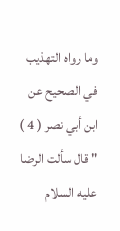وما رواه التهذيب في الصحيح عن ابن أبي نصر ( 4 ) " قال سألت الرضا عليه السلام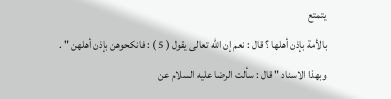يتمتع
بالأمة بإذن أهلها ؟ قال : نعم إن الله تعالى يقول ( 5 ) : فانكحوهن بإذن أهلهن " .
وبهذا الاسناد " قال : سألت الرضا عليه السلام عن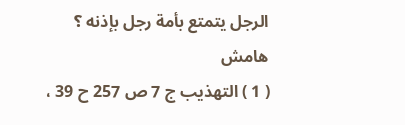الرجل يتمتع بأمة رجل بإذنه ؟
هامش
( 1 ) التهذيب ج 7 ص 257 ح 39 ،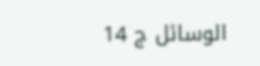الوسائل ج 14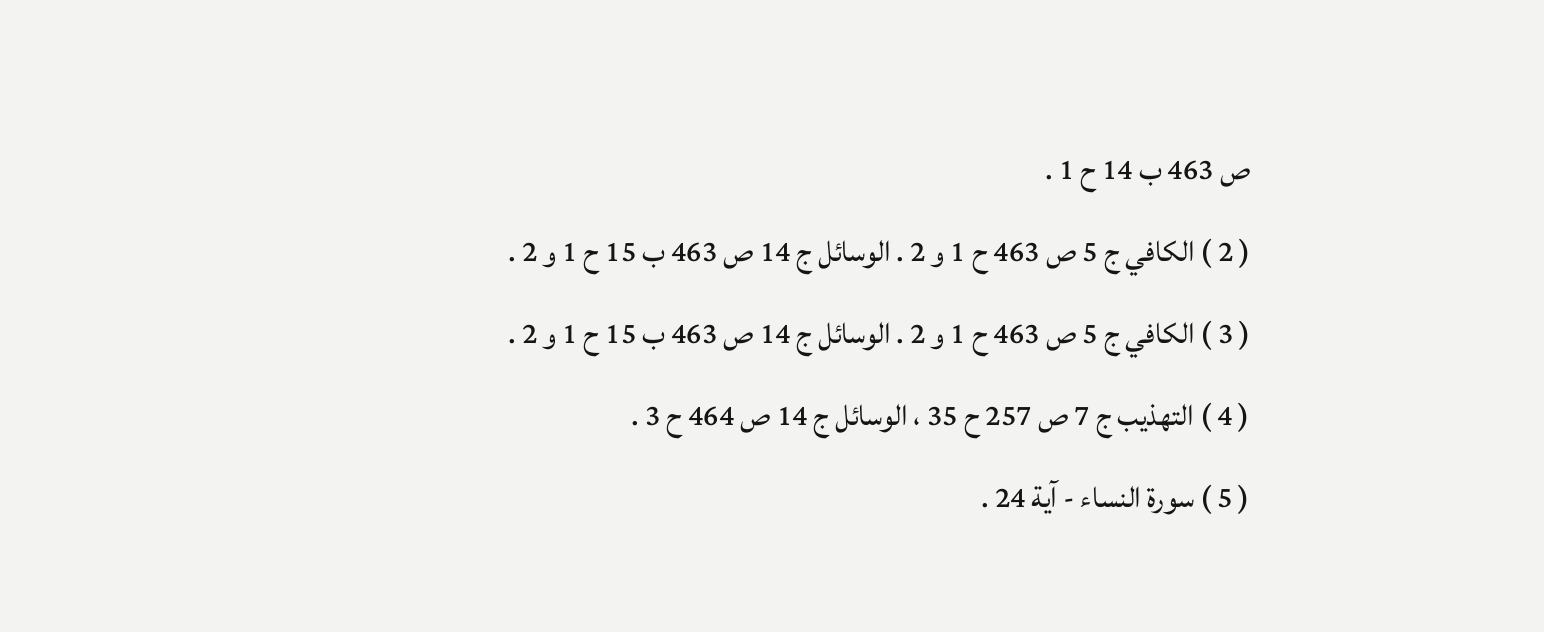ص 463 ب 14 ح 1 .
( 2 ) الكافي ج 5 ص 463 ح 1 و 2 . الوسائل ج 14 ص 463 ب 15 ح 1 و 2 .
( 3 ) الكافي ج 5 ص 463 ح 1 و 2 . الوسائل ج 14 ص 463 ب 15 ح 1 و 2 .
( 4 ) التهذيب ج 7 ص 257 ح 35 ، الوسائل ج 14 ص 464 ح 3 .
( 5 ) سورة النساء - آية 24 .